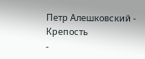Петр Алешковский - Крепость
-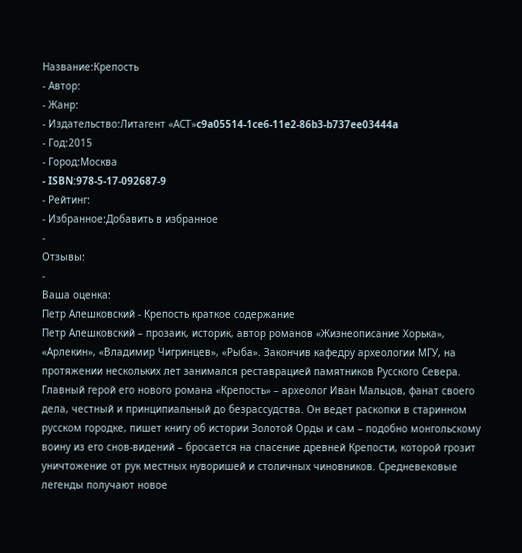Название:Крепость
- Автор:
- Жанр:
- Издательство:Литагент «АСТ»c9a05514-1ce6-11e2-86b3-b737ee03444a
- Год:2015
- Город:Москва
- ISBN:978-5-17-092687-9
- Рейтинг:
- Избранное:Добавить в избранное
-
Отзывы:
-
Ваша оценка:
Петр Алешковский - Крепость краткое содержание
Петр Алешковский – прозаик, историк, автор романов «Жизнеописание Хорька», «Арлекин», «Владимир Чигринцев», «Рыба». Закончив кафедру археологии МГУ, на протяжении нескольких лет занимался реставрацией памятников Русского Севера.
Главный герой его нового романа «Крепость» – археолог Иван Мальцов, фанат своего дела, честный и принципиальный до безрассудства. Он ведет раскопки в старинном русском городке, пишет книгу об истории Золотой Орды и сам – подобно монгольскому воину из его снов-видений – бросается на спасение древней Крепости, которой грозит уничтожение от рук местных нуворишей и столичных чиновников. Средневековые легенды получают новое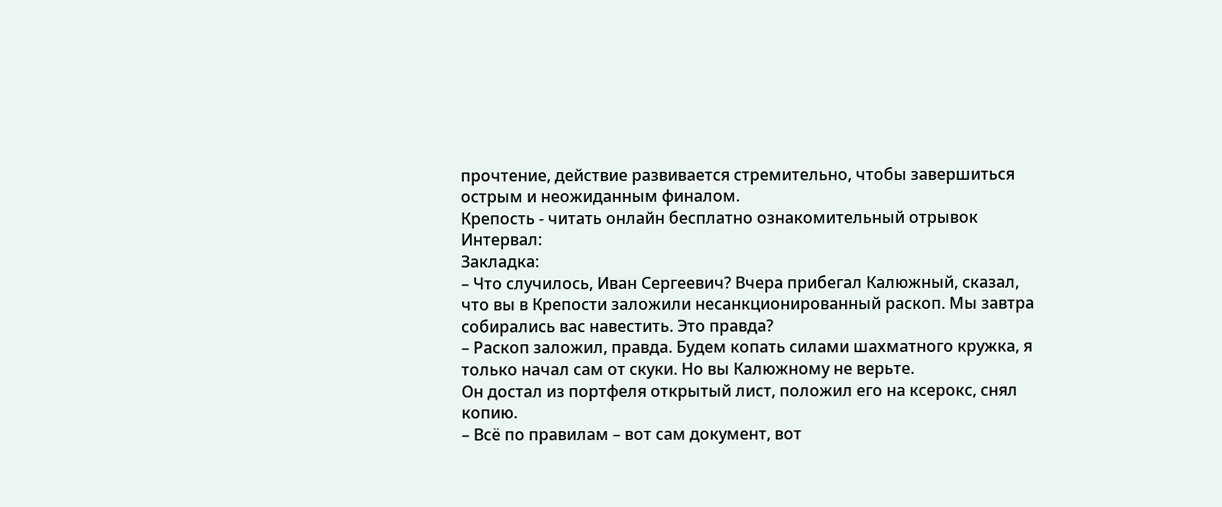прочтение, действие развивается стремительно, чтобы завершиться острым и неожиданным финалом.
Крепость - читать онлайн бесплатно ознакомительный отрывок
Интервал:
Закладка:
– Что случилось, Иван Сергеевич? Вчера прибегал Калюжный, сказал, что вы в Крепости заложили несанкционированный раскоп. Мы завтра собирались вас навестить. Это правда?
– Раскоп заложил, правда. Будем копать силами шахматного кружка, я только начал сам от скуки. Но вы Калюжному не верьте.
Он достал из портфеля открытый лист, положил его на ксерокс, снял копию.
– Всё по правилам – вот сам документ, вот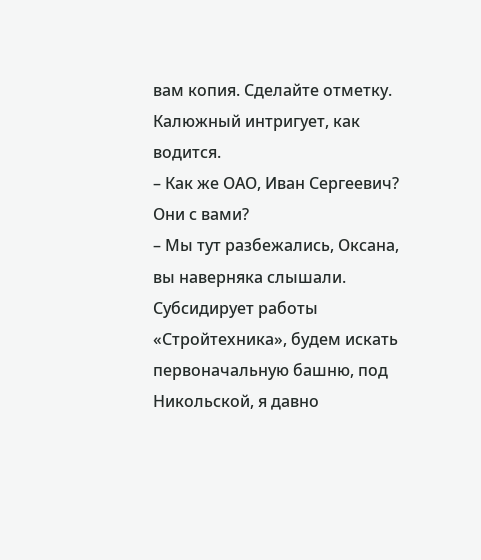вам копия. Сделайте отметку. Калюжный интригует, как водится.
– Как же ОАО, Иван Сергеевич? Они с вами?
– Мы тут разбежались, Оксана, вы наверняка слышали. Субсидирует работы «Стройтехника», будем искать первоначальную башню, под Никольской, я давно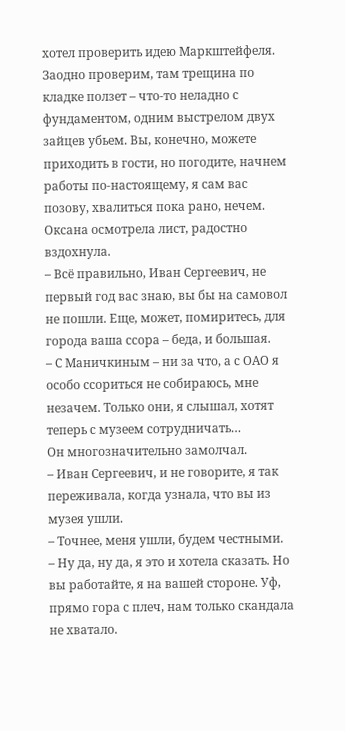хотел проверить идею Маркштейфеля. Заодно проверим, там трещина по кладке ползет – что-то неладно с фундаментом, одним выстрелом двух зайцев убьем. Вы, конечно, можете приходить в гости, но погодите, начнем работы по-настоящему, я сам вас позову, хвалиться пока рано, нечем.
Оксана осмотрела лист, радостно вздохнула.
– Всё правильно, Иван Сергеевич, не первый год вас знаю, вы бы на самовол не пошли. Еще, может, помиритесь, для города ваша ссора – беда, и большая.
– С Маничкиным – ни за что, а с ОАО я особо ссориться не собираюсь, мне незачем. Только они, я слышал, хотят теперь с музеем сотрудничать…
Он многозначительно замолчал.
– Иван Сергеевич, и не говорите, я так переживала, когда узнала, что вы из музея ушли.
– Точнее, меня ушли, будем честными.
– Ну да, ну да, я это и хотела сказать. Но вы работайте, я на вашей стороне. Уф, прямо гора с плеч, нам только скандала не хватало.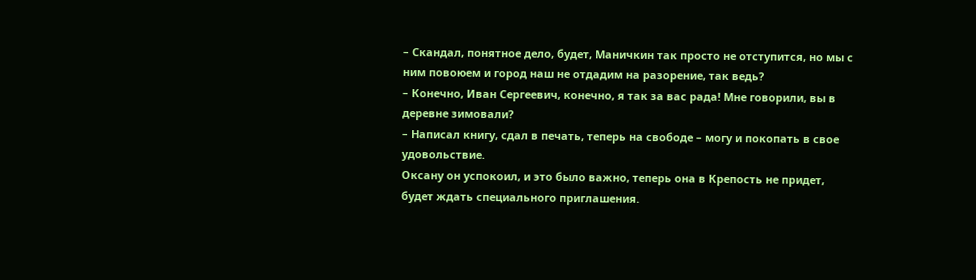– Скандал, понятное дело, будет, Маничкин так просто не отступится, но мы с ним повоюем и город наш не отдадим на разорение, так ведь?
– Конечно, Иван Сергеевич, конечно, я так за вас рада! Мне говорили, вы в деревне зимовали?
– Написал книгу, сдал в печать, теперь на свободе – могу и покопать в свое удовольствие.
Оксану он успокоил, и это было важно, теперь она в Крепость не придет, будет ждать специального приглашения.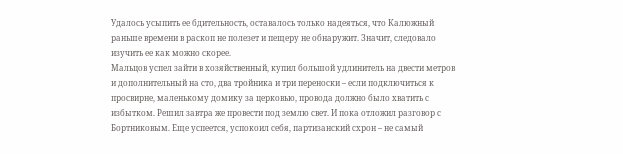Удалось усыпить ее бдительность, оставалось только надеяться, что Калюжный раньше времени в раскоп не полезет и пещеру не обнаружит. Значит, следовало изучить ее как можно скорее.
Мальцов успел зайти в хозяйственный, купил большой удлинитель на двести метров и дополнительный на сто, два тройника и три переноски – если подключиться к просвирне, маленькому домику за церковью, провода должно было хватить с избытком. Решил завтра же провести под землю свет. И пока отложил разговор с Бортниковым. Еще успеется, успокоил себя, партизанский схрон – не самый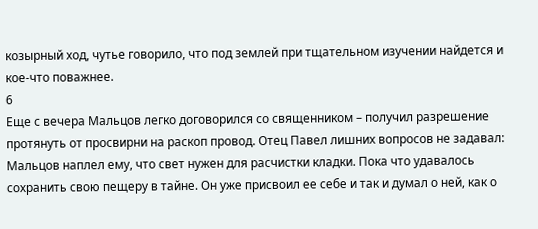козырный ход, чутье говорило, что под землей при тщательном изучении найдется и кое-что поважнее.
6
Еще с вечера Мальцов легко договорился со священником – получил разрешение протянуть от просвирни на раскоп провод. Отец Павел лишних вопросов не задавал: Мальцов наплел ему, что свет нужен для расчистки кладки. Пока что удавалось сохранить свою пещеру в тайне. Он уже присвоил ее себе и так и думал о ней, как о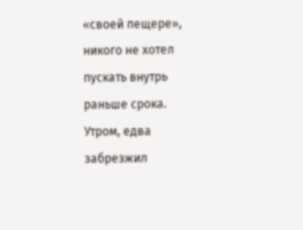«своей пещере», никого не хотел пускать внутрь раньше срока.
Утром, едва забрезжил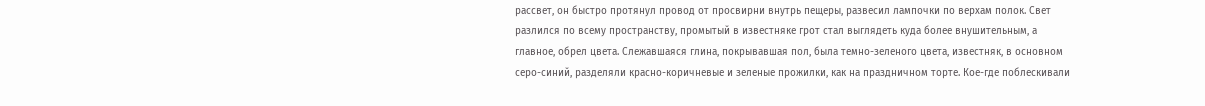рассвет, он быстро протянул провод от просвирни внутрь пещеры, развесил лампочки по верхам полок. Свет разлился по всему пространству, промытый в известняке грот стал выглядеть куда более внушительным, а главное, обрел цвета. Слежавшаяся глина, покрывавшая пол, была темно-зеленого цвета, известняк, в основном серо-синий, разделяли красно-коричневые и зеленые прожилки, как на праздничном торте. Кое-где поблескивали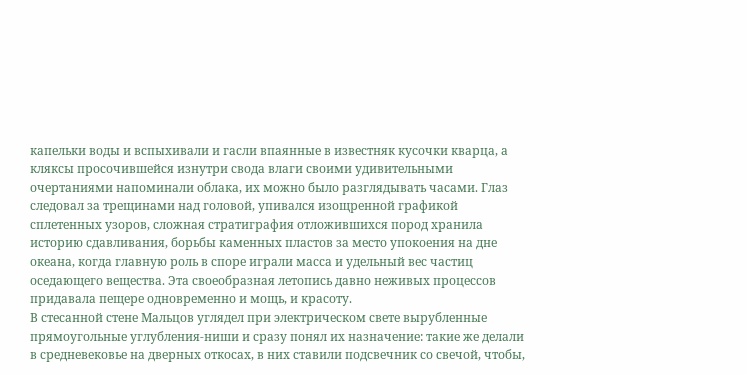капельки воды и вспыхивали и гасли впаянные в известняк кусочки кварца, а кляксы просочившейся изнутри свода влаги своими удивительными очертаниями напоминали облака, их можно было разглядывать часами. Глаз следовал за трещинами над головой, упивался изощренной графикой сплетенных узоров, сложная стратиграфия отложившихся пород хранила историю сдавливания, борьбы каменных пластов за место упокоения на дне океана, когда главную роль в споре играли масса и удельный вес частиц оседающего вещества. Эта своеобразная летопись давно неживых процессов придавала пещере одновременно и мощь, и красоту.
В стесанной стене Мальцов углядел при электрическом свете вырубленные прямоугольные углубления-ниши и сразу понял их назначение: такие же делали в средневековье на дверных откосах, в них ставили подсвечник со свечой, чтобы,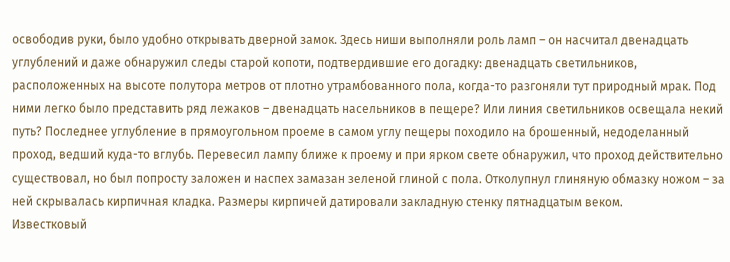освободив руки, было удобно открывать дверной замок. Здесь ниши выполняли роль ламп – он насчитал двенадцать углублений и даже обнаружил следы старой копоти, подтвердившие его догадку: двенадцать светильников, расположенных на высоте полутора метров от плотно утрамбованного пола, когда-то разгоняли тут природный мрак. Под ними легко было представить ряд лежаков – двенадцать насельников в пещере? Или линия светильников освещала некий путь? Последнее углубление в прямоугольном проеме в самом углу пещеры походило на брошенный, недоделанный проход, ведший куда-то вглубь. Перевесил лампу ближе к проему и при ярком свете обнаружил, что проход действительно существовал, но был попросту заложен и наспех замазан зеленой глиной с пола. Отколупнул глиняную обмазку ножом – за ней скрывалась кирпичная кладка. Размеры кирпичей датировали закладную стенку пятнадцатым веком.
Известковый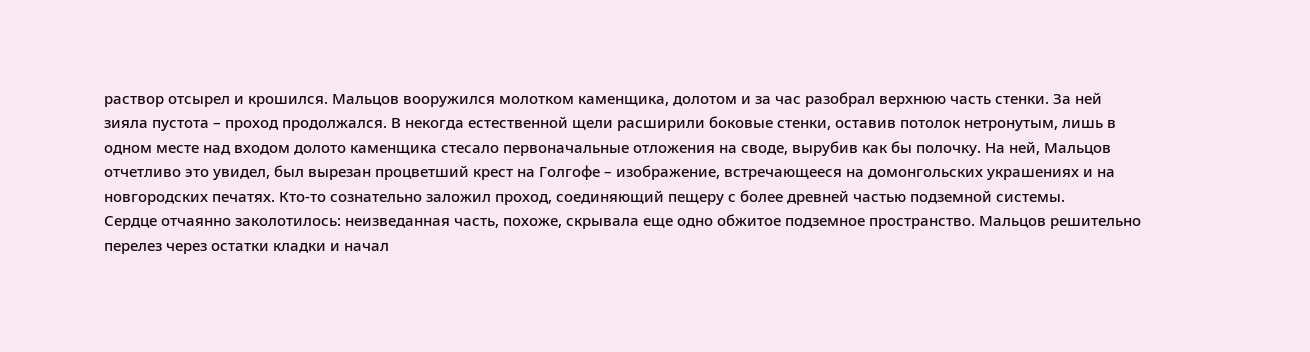раствор отсырел и крошился. Мальцов вооружился молотком каменщика, долотом и за час разобрал верхнюю часть стенки. За ней зияла пустота – проход продолжался. В некогда естественной щели расширили боковые стенки, оставив потолок нетронутым, лишь в одном месте над входом долото каменщика стесало первоначальные отложения на своде, вырубив как бы полочку. На ней, Мальцов отчетливо это увидел, был вырезан процветший крест на Голгофе – изображение, встречающееся на домонгольских украшениях и на новгородских печатях. Кто-то сознательно заложил проход, соединяющий пещеру с более древней частью подземной системы.
Сердце отчаянно заколотилось: неизведанная часть, похоже, скрывала еще одно обжитое подземное пространство. Мальцов решительно перелез через остатки кладки и начал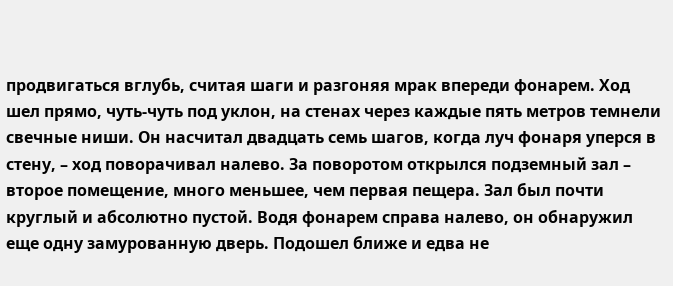продвигаться вглубь, считая шаги и разгоняя мрак впереди фонарем. Ход шел прямо, чуть-чуть под уклон, на стенах через каждые пять метров темнели свечные ниши. Он насчитал двадцать семь шагов, когда луч фонаря уперся в стену, – ход поворачивал налево. За поворотом открылся подземный зал – второе помещение, много меньшее, чем первая пещера. Зал был почти круглый и абсолютно пустой. Водя фонарем справа налево, он обнаружил еще одну замурованную дверь. Подошел ближе и едва не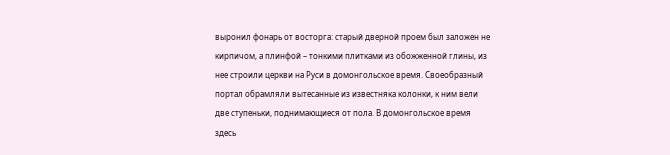выронил фонарь от восторга: старый дверной проем был заложен не кирпичом, а плинфой – тонкими плитками из обожженной глины, из нее строили церкви на Руси в домонгольское время. Своеобразный портал обрамляли вытесанные из известняка колонки, к ним вели две ступеньки, поднимающиеся от пола. В домонгольское время здесь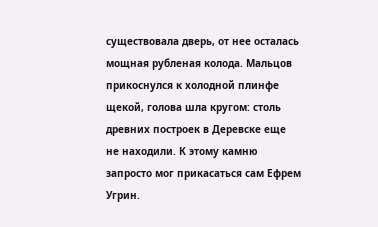существовала дверь, от нее осталась мощная рубленая колода. Мальцов прикоснулся к холодной плинфе щекой, голова шла кругом: столь древних построек в Деревске еще не находили. К этому камню запросто мог прикасаться сам Ефрем Угрин.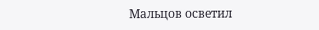Мальцов осветил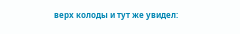верх колоды и тут же увидел: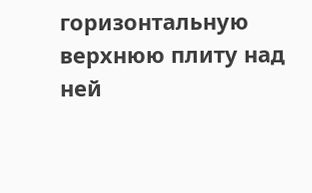горизонтальную верхнюю плиту над ней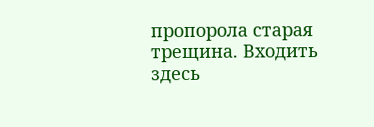пропорола старая трещина. Входить здесь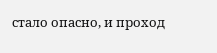стало опасно, и проход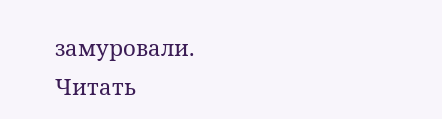замуровали.
Читать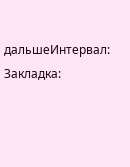дальшеИнтервал:
Закладка: